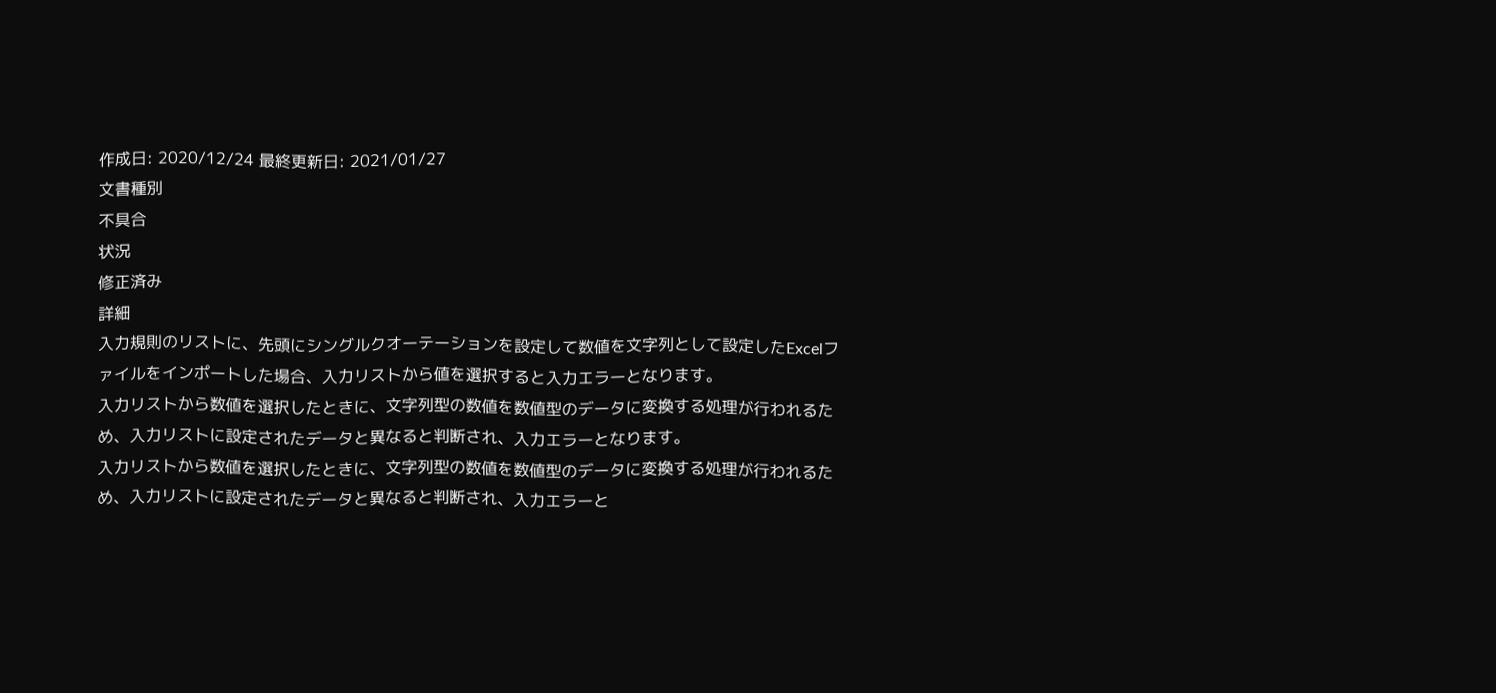作成日: 2020/12/24 最終更新日: 2021/01/27
文書種別
不具合
状況
修正済み
詳細
入力規則のリストに、先頭にシングルクオーテーションを設定して数値を文字列として設定したExcelファイルをインポートした場合、入力リストから値を選択すると入力エラーとなります。
入力リストから数値を選択したときに、文字列型の数値を数値型のデータに変換する処理が行われるため、入力リストに設定されたデータと異なると判断され、入力エラーとなります。
入力リストから数値を選択したときに、文字列型の数値を数値型のデータに変換する処理が行われるため、入力リストに設定されたデータと異なると判断され、入力エラーと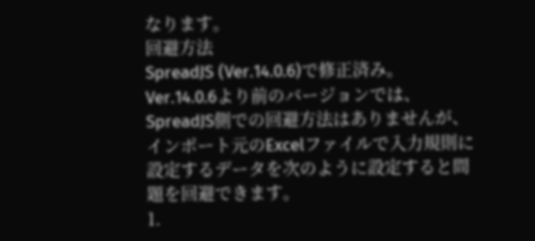なります。
回避方法
SpreadJS (Ver.14.0.6)で修正済み。
Ver.14.0.6より前のバージョンでは、SpreadJS側での回避方法はありませんが、インポート元のExcelファイルで入力規則に設定するデータを次のように設定すると問題を回避できます。
1.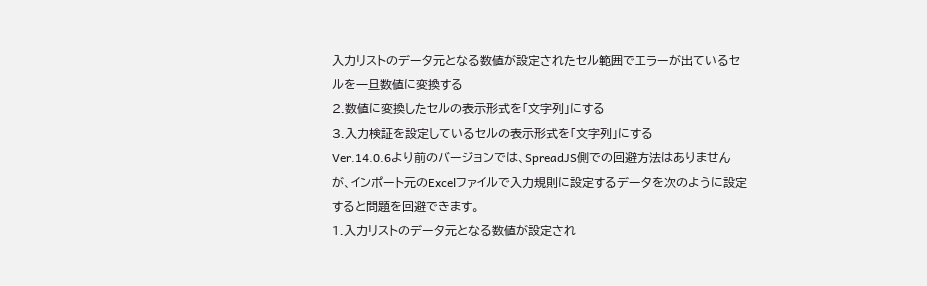入力リストのデータ元となる数値が設定されたセル範囲でエラーが出ているセルを一旦数値に変換する
2.数値に変換したセルの表示形式を「文字列」にする
3.入力検証を設定しているセルの表示形式を「文字列」にする
Ver.14.0.6より前のバージョンでは、SpreadJS側での回避方法はありませんが、インポート元のExcelファイルで入力規則に設定するデータを次のように設定すると問題を回避できます。
1.入力リストのデータ元となる数値が設定され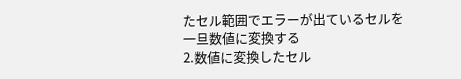たセル範囲でエラーが出ているセルを一旦数値に変換する
2.数値に変換したセル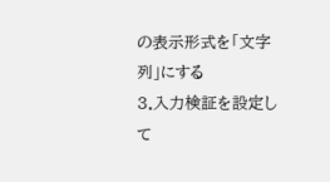の表示形式を「文字列」にする
3.入力検証を設定して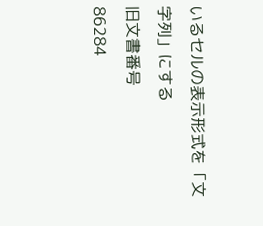いるセルの表示形式を「文字列」にする
旧文書番号
86284